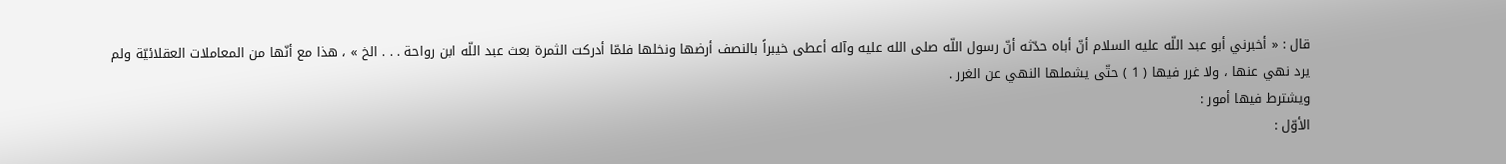قال : « أخبرني أبو عبد اللّه عليه السلام أنّ أباه حدّثه أنّ رسول اللّه صلى الله عليه وآله أعطى خيبراً بالنصف أرضها ونخلها فلمّا أدركت الثمرة بعث عبد اللّه ابن رواحة . . . الخ » ، هذا مع أنّها من المعاملات العقلائيّة ولم يرد نهي عنها ، ولا غرر فيها ( 1 ) حتّى يشملها النهي عن الغرر .
ويشترط فيها أمور :
الأوّل :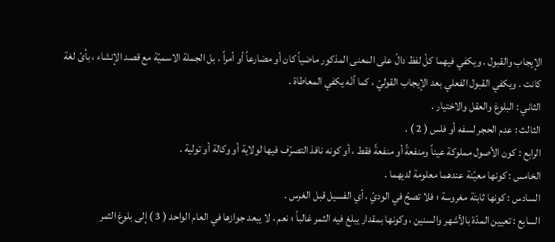الإيجاب والقبول . ويكفي فيهما كلّ لفظ دالّ على المعنى المذكور ماضياً كان أو مضارعاً أو أمراً ، بل الجملة الاسميّة مع قصد الإنشاء ، بأىّ لغة كانت . ويكفي القبول الفعلي بعد الإيجاب القوليّ ، كما أنّه يكفي المعاطاة .
الثاني : البلوغ والعقل والاختيار .
الثالث : عدم الحجر لسفه أو فلس ( 2 ) .
الرابع : كون الأصول مملوكة عيناً ومنفعةً أو منفعةً فقط ، أو كونه نافذ التصرّف فيها لولاية أو وكالة أو تولية .
الخامس : كونها معيّنة عندهما معلومة لديهما .
السادس : كونها ثابتة مغروسة ؛ فلا تصحّ في الوديّ ، أي الفسيل قبل الغرس .
السابع : تعيين المدّة بالأشهر والسنين ، وكونها بمقدار يبلغ فيه الثمر غالباً ؛ نعم ، لا يبعد جوازها في العام الواحد ( 3 ) إلى بلوغ الثمر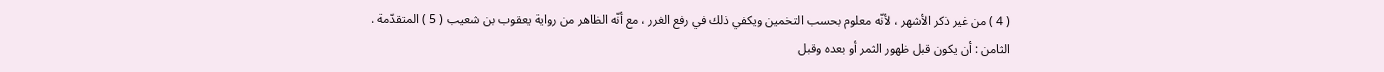( 4 ) من غير ذكر الأشهر ، لأنّه معلوم بحسب التخمين ويكفي ذلك في رفع الغرر ، مع أنّه الظاهر من رواية يعقوب بن شعيب ( 5 ) المتقدّمة .
الثامن : أن يكون قبل ظهور الثمر أو بعده وقبل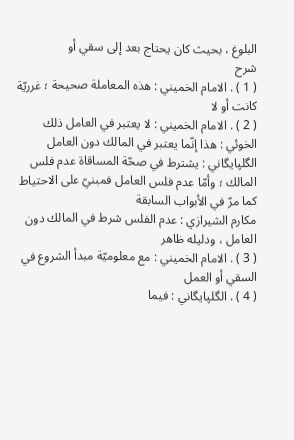البلوغ ، بحيث كان يحتاج بعد إلى سقي أو
شرح
( 1 ) . الامام الخميني : هذه المعاملة صحيحة ؛ غرريّة كانت أو لا
( 2 ) . الامام الخميني : لا يعتبر في العامل ذلك
الخوئي : هذا إنّما يعتبر في المالك دون العامل
الگلپايگاني : يشترط في صحّة المساقاة عدم فلس المالك ؛ وأمّا عدم فلس العامل فمبنيّ على الاحتياط كما مرّ في الأبواب السابقة
مكارم الشيرازي : عدم الفلس شرط في المالك دون العامل ، ودليله ظاهر
( 3 ) . الامام الخميني : مع معلوميّة مبدأ الشروع في السقي أو العمل
( 4 ) . الگلپايگاني : فيما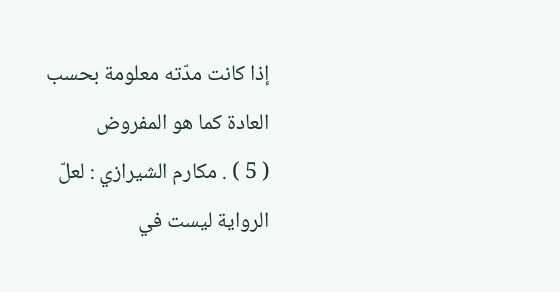إذا كانت مدّته معلومة بحسب العادة كما هو المفروض
( 5 ) . مكارم الشيرازي : لعلّ الرواية ليست في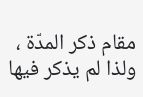مقام ذكر المدّة ، ولذا لم يذكر فيها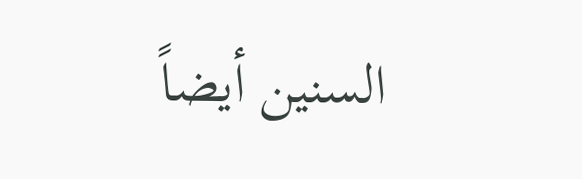السنين أيضاً